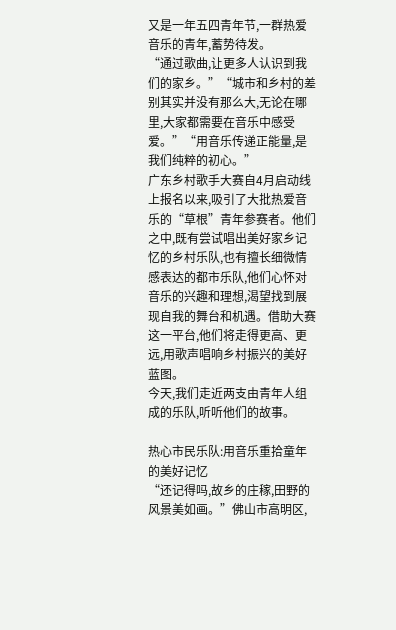又是一年五四青年节,一群热爱音乐的青年,蓄势待发。
“通过歌曲,让更多人认识到我们的家乡。”“城市和乡村的差别其实并没有那么大,无论在哪里,大家都需要在音乐中感受爱。”“用音乐传递正能量,是我们纯粹的初心。”
广东乡村歌手大赛自4月启动线上报名以来,吸引了大批热爱音乐的“草根”青年参赛者。他们之中,既有尝试唱出美好家乡记忆的乡村乐队,也有擅长细微情感表达的都市乐队,他们心怀对音乐的兴趣和理想,渴望找到展现自我的舞台和机遇。借助大赛这一平台,他们将走得更高、更远,用歌声唱响乡村振兴的美好蓝图。
今天,我们走近两支由青年人组成的乐队,听听他们的故事。

热心市民乐队:用音乐重拾童年的美好记忆
“还记得吗,故乡的庄稼,田野的风景美如画。”佛山市高明区,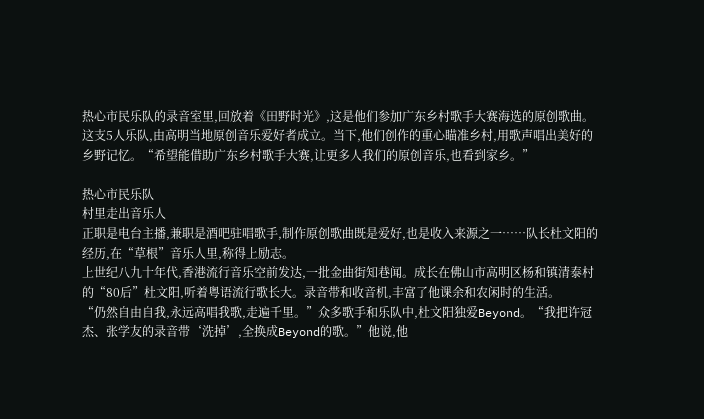热心市民乐队的录音室里,回放着《田野时光》,这是他们参加广东乡村歌手大赛海选的原创歌曲。
这支5人乐队,由高明当地原创音乐爱好者成立。当下,他们创作的重心瞄准乡村,用歌声唱出美好的乡野记忆。“希望能借助广东乡村歌手大赛,让更多人我们的原创音乐,也看到家乡。”

热心市民乐队
村里走出音乐人
正职是电台主播,兼职是酒吧驻唱歌手,制作原创歌曲既是爱好,也是收入来源之一……队长杜文阳的经历,在“草根”音乐人里,称得上励志。
上世纪八九十年代,香港流行音乐空前发达,一批金曲街知巷闻。成长在佛山市高明区杨和镇清泰村的“80后”杜文阳,听着粤语流行歌长大。录音带和收音机,丰富了他课余和农闲时的生活。
“仍然自由自我,永远高唱我歌,走遍千里。”众多歌手和乐队中,杜文阳独爱Beyond。“我把许冠杰、张学友的录音带‘洗掉’,全换成Beyond的歌。”他说,他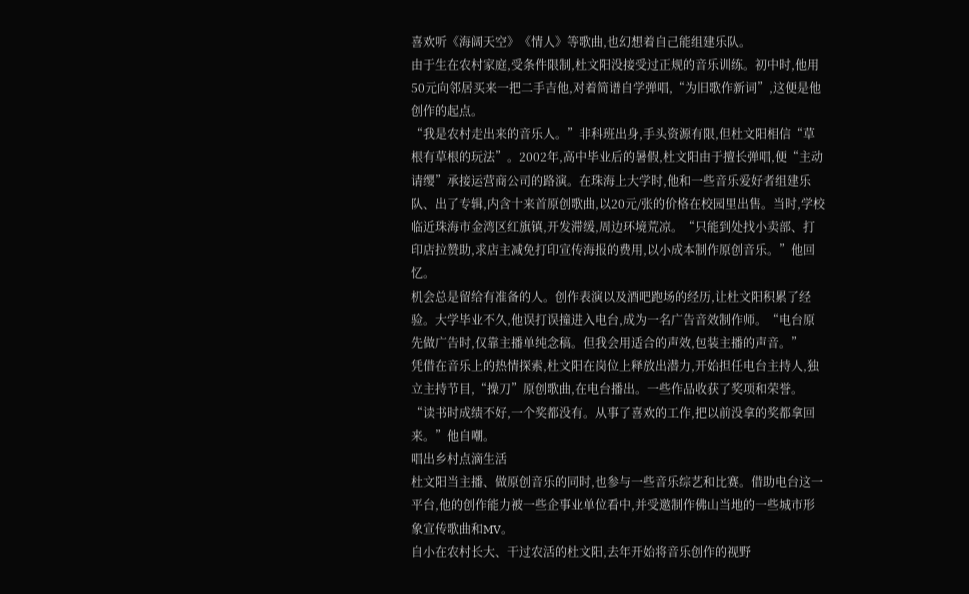喜欢听《海阔天空》《情人》等歌曲,也幻想着自己能组建乐队。
由于生在农村家庭,受条件限制,杜文阳没接受过正规的音乐训练。初中时,他用50元向邻居买来一把二手吉他,对着简谱自学弹唱,“为旧歌作新词”,这便是他创作的起点。
“我是农村走出来的音乐人。”非科班出身,手头资源有限,但杜文阳相信“草根有草根的玩法”。2002年,高中毕业后的暑假,杜文阳由于擅长弹唱,便“主动请缨”承接运营商公司的路演。在珠海上大学时,他和一些音乐爱好者组建乐队、出了专辑,内含十来首原创歌曲,以20元/张的价格在校园里出售。当时,学校临近珠海市金湾区红旗镇,开发滞缓,周边环境荒凉。“只能到处找小卖部、打印店拉赞助,求店主减免打印宣传海报的费用,以小成本制作原创音乐。”他回忆。
机会总是留给有准备的人。创作表演以及酒吧跑场的经历,让杜文阳积累了经验。大学毕业不久,他误打误撞进入电台,成为一名广告音效制作师。“电台原先做广告时,仅靠主播单纯念稿。但我会用适合的声效,包装主播的声音。”
凭借在音乐上的热情探索,杜文阳在岗位上释放出潜力,开始担任电台主持人,独立主持节目,“操刀”原创歌曲,在电台播出。一些作品收获了奖项和荣誉。“读书时成绩不好,一个奖都没有。从事了喜欢的工作,把以前没拿的奖都拿回来。”他自嘲。
唱出乡村点滴生活
杜文阳当主播、做原创音乐的同时,也参与一些音乐综艺和比赛。借助电台这一平台,他的创作能力被一些企事业单位看中,并受邀制作佛山当地的一些城市形象宣传歌曲和MV。
自小在农村长大、干过农活的杜文阳,去年开始将音乐创作的视野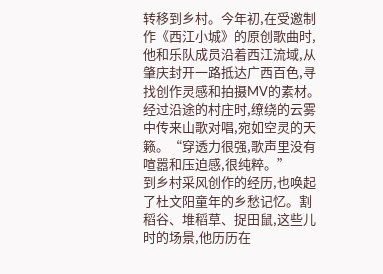转移到乡村。今年初,在受邀制作《西江小城》的原创歌曲时,他和乐队成员沿着西江流域,从肇庆封开一路抵达广西百色,寻找创作灵感和拍摄MV的素材。经过沿途的村庄时,缭绕的云雾中传来山歌对唱,宛如空灵的天籁。“穿透力很强,歌声里没有喧嚣和压迫感,很纯粹。”
到乡村采风创作的经历,也唤起了杜文阳童年的乡愁记忆。割稻谷、堆稻草、捉田鼠,这些儿时的场景,他历历在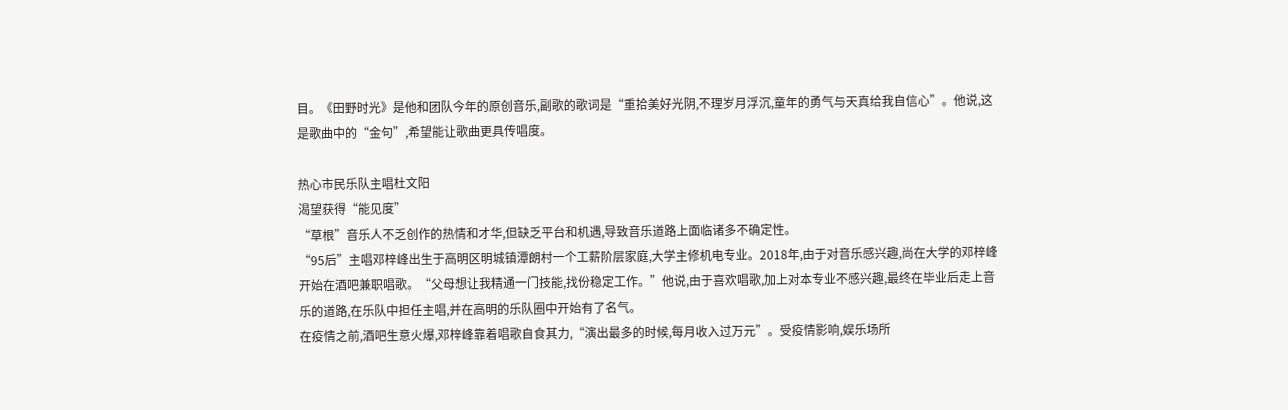目。《田野时光》是他和团队今年的原创音乐,副歌的歌词是“重拾美好光阴,不理岁月浮沉,童年的勇气与天真给我自信心”。他说,这是歌曲中的“金句”,希望能让歌曲更具传唱度。

热心市民乐队主唱杜文阳
渴望获得“能见度”
“草根”音乐人不乏创作的热情和才华,但缺乏平台和机遇,导致音乐道路上面临诸多不确定性。
“95后”主唱邓梓峰出生于高明区明城镇潭朗村一个工薪阶层家庭,大学主修机电专业。2018年,由于对音乐感兴趣,尚在大学的邓梓峰开始在酒吧兼职唱歌。“父母想让我精通一门技能,找份稳定工作。”他说,由于喜欢唱歌,加上对本专业不感兴趣,最终在毕业后走上音乐的道路,在乐队中担任主唱,并在高明的乐队圈中开始有了名气。
在疫情之前,酒吧生意火爆,邓梓峰靠着唱歌自食其力,“演出最多的时候,每月收入过万元”。受疫情影响,娱乐场所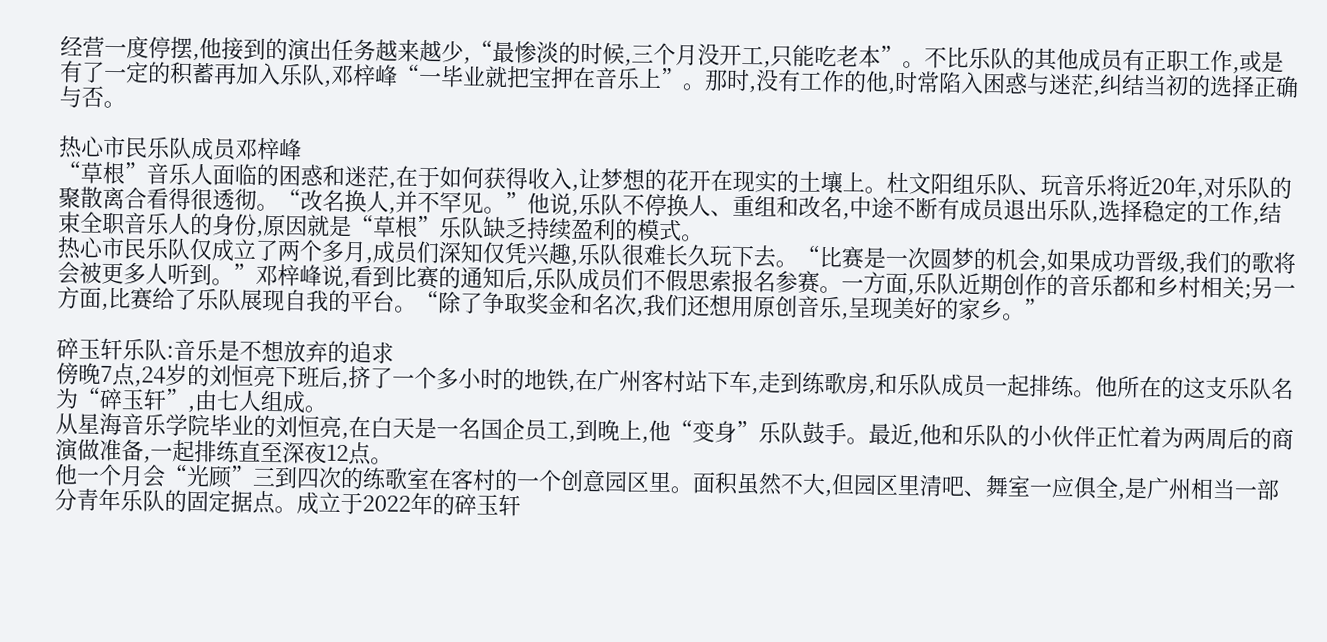经营一度停摆,他接到的演出任务越来越少,“最惨淡的时候,三个月没开工,只能吃老本”。不比乐队的其他成员有正职工作,或是有了一定的积蓄再加入乐队,邓梓峰“一毕业就把宝押在音乐上”。那时,没有工作的他,时常陷入困惑与迷茫,纠结当初的选择正确与否。

热心市民乐队成员邓梓峰
“草根”音乐人面临的困惑和迷茫,在于如何获得收入,让梦想的花开在现实的土壤上。杜文阳组乐队、玩音乐将近20年,对乐队的聚散离合看得很透彻。“改名换人,并不罕见。”他说,乐队不停换人、重组和改名,中途不断有成员退出乐队,选择稳定的工作,结束全职音乐人的身份,原因就是“草根”乐队缺乏持续盈利的模式。
热心市民乐队仅成立了两个多月,成员们深知仅凭兴趣,乐队很难长久玩下去。“比赛是一次圆梦的机会,如果成功晋级,我们的歌将会被更多人听到。”邓梓峰说,看到比赛的通知后,乐队成员们不假思索报名参赛。一方面,乐队近期创作的音乐都和乡村相关;另一方面,比赛给了乐队展现自我的平台。“除了争取奖金和名次,我们还想用原创音乐,呈现美好的家乡。”

碎玉轩乐队:音乐是不想放弃的追求
傍晚7点,24岁的刘恒亮下班后,挤了一个多小时的地铁,在广州客村站下车,走到练歌房,和乐队成员一起排练。他所在的这支乐队名为“碎玉轩”,由七人组成。
从星海音乐学院毕业的刘恒亮,在白天是一名国企员工,到晚上,他“变身”乐队鼓手。最近,他和乐队的小伙伴正忙着为两周后的商演做准备,一起排练直至深夜12点。
他一个月会“光顾”三到四次的练歌室在客村的一个创意园区里。面积虽然不大,但园区里清吧、舞室一应俱全,是广州相当一部分青年乐队的固定据点。成立于2022年的碎玉轩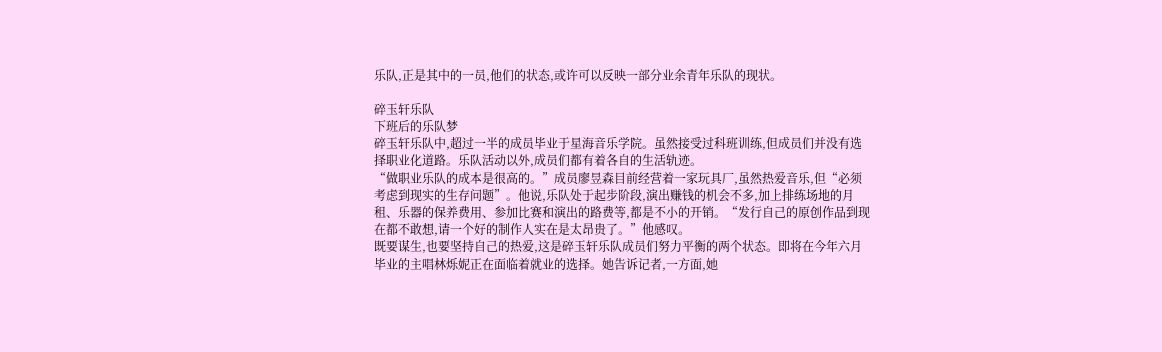乐队,正是其中的一员,他们的状态,或许可以反映一部分业余青年乐队的现状。

碎玉轩乐队
下班后的乐队梦
碎玉轩乐队中,超过一半的成员毕业于星海音乐学院。虽然接受过科班训练,但成员们并没有选择职业化道路。乐队活动以外,成员们都有着各自的生活轨迹。
“做职业乐队的成本是很高的。”成员廖昱森目前经营着一家玩具厂,虽然热爱音乐,但“必须考虑到现实的生存问题”。他说,乐队处于起步阶段,演出赚钱的机会不多,加上排练场地的月租、乐器的保养费用、参加比赛和演出的路费等,都是不小的开销。“发行自己的原创作品到现在都不敢想,请一个好的制作人实在是太昂贵了。”他感叹。
既要谋生,也要坚持自己的热爱,这是碎玉轩乐队成员们努力平衡的两个状态。即将在今年六月毕业的主唱林烁妮正在面临着就业的选择。她告诉记者,一方面,她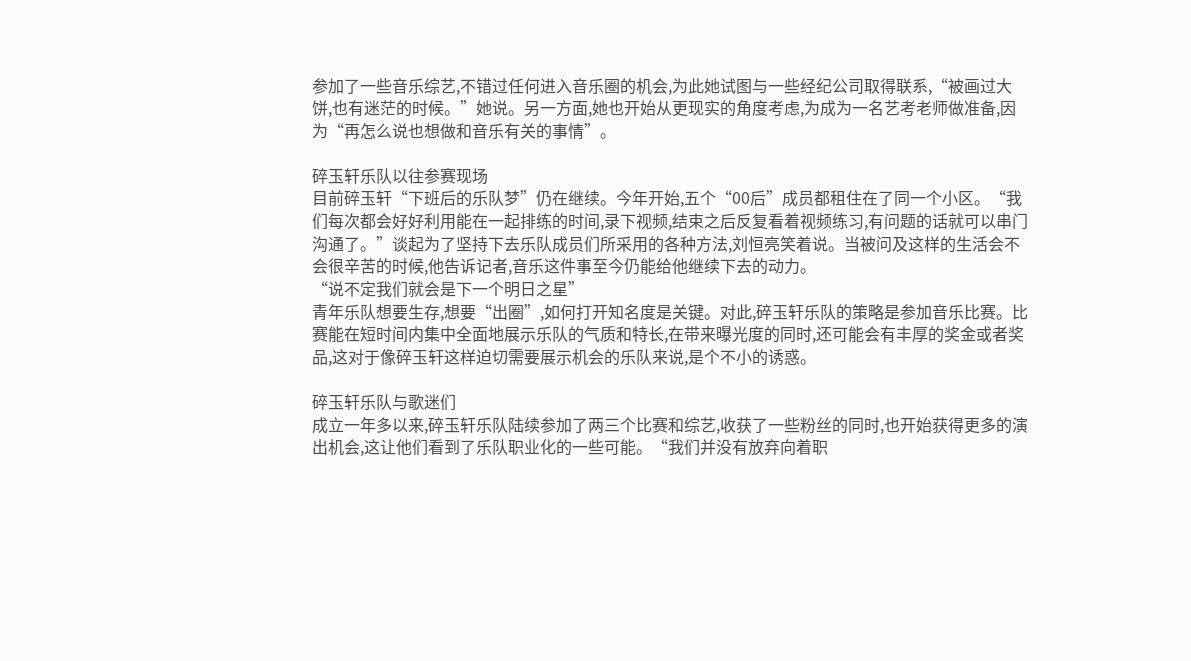参加了一些音乐综艺,不错过任何进入音乐圈的机会,为此她试图与一些经纪公司取得联系,“被画过大饼,也有迷茫的时候。”她说。另一方面,她也开始从更现实的角度考虑,为成为一名艺考老师做准备,因为“再怎么说也想做和音乐有关的事情”。

碎玉轩乐队以往参赛现场
目前碎玉轩“下班后的乐队梦”仍在继续。今年开始,五个“00后”成员都租住在了同一个小区。“我们每次都会好好利用能在一起排练的时间,录下视频,结束之后反复看着视频练习,有问题的话就可以串门沟通了。”谈起为了坚持下去乐队成员们所采用的各种方法,刘恒亮笑着说。当被问及这样的生活会不会很辛苦的时候,他告诉记者,音乐这件事至今仍能给他继续下去的动力。
“说不定我们就会是下一个明日之星”
青年乐队想要生存,想要“出圈”,如何打开知名度是关键。对此,碎玉轩乐队的策略是参加音乐比赛。比赛能在短时间内集中全面地展示乐队的气质和特长,在带来曝光度的同时,还可能会有丰厚的奖金或者奖品,这对于像碎玉轩这样迫切需要展示机会的乐队来说,是个不小的诱惑。

碎玉轩乐队与歌迷们
成立一年多以来,碎玉轩乐队陆续参加了两三个比赛和综艺,收获了一些粉丝的同时,也开始获得更多的演出机会,这让他们看到了乐队职业化的一些可能。“我们并没有放弃向着职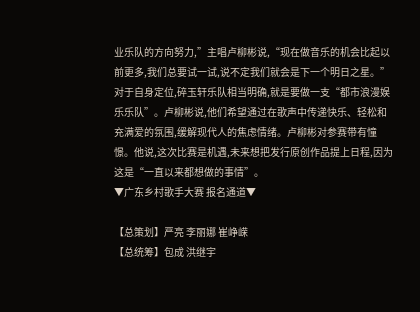业乐队的方向努力,”主唱卢柳彬说,“现在做音乐的机会比起以前更多,我们总要试一试,说不定我们就会是下一个明日之星。”
对于自身定位,碎玉轩乐队相当明确,就是要做一支“都市浪漫娱乐乐队”。卢柳彬说,他们希望通过在歌声中传递快乐、轻松和充满爱的氛围,缓解现代人的焦虑情绪。卢柳彬对参赛带有憧憬。他说,这次比赛是机遇,未来想把发行原创作品提上日程,因为这是“一直以来都想做的事情”。
▼广东乡村歌手大赛 报名通道▼

【总策划】严亮 李丽娜 崔峥嵘
【总统筹】包成 洪继宇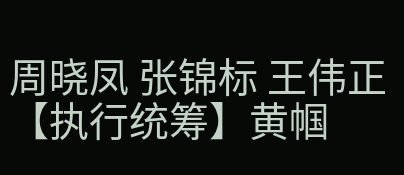周晓凤 张锦标 王伟正
【执行统筹】黄帼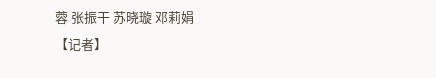蓉 张振干 苏晓璇 邓莉娟
【记者】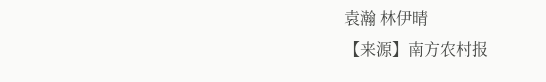袁瀚 林伊晴
【来源】南方农村报